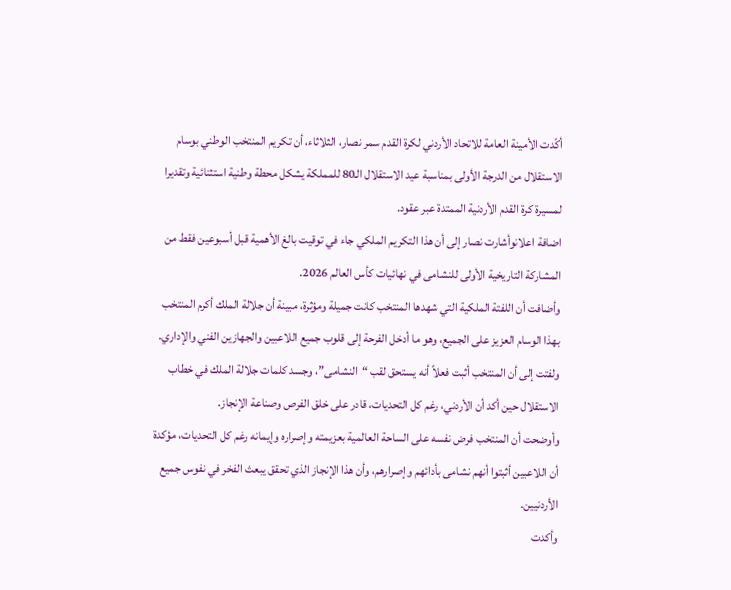أكّدت الأمينة العامة للاتحاد الأردني لكرة القدم سمر نصار، الثلاثاء، أن تكريم المنتخب الوطني بوسام الاستقلال من الدرجة الأولى بمناسبة عيد الاستقلال الـ80 للمملكة يشكل محطة وطنية استثنائية وتقديرا لمسيرة كرة القدم الأردنية الممتدة عبر عقود.
اضافة اعلانوأشارت نصار إلى أن هذا التكريم الملكي جاء في توقيت بالغ الأهمية قبل أسبوعين فقط من المشاركة التاريخية الأولى للنشامى في نهائيات كأس العالم 2026.
وأضافت أن اللفتة الملكية التي شهدها المنتخب كانت جميلة ومؤثرة، مبينة أن جلالة الملك أكرم المنتخب بهذا الوسام العزيز على الجميع، وهو ما أدخل الفرحة إلى قلوب جميع اللاعبين والجهازين الفني والإداري.
ولفتت إلى أن المنتخب أثبت فعلاً أنه يستحق لقب “النشامى”، وجسد كلمات جلالة الملك في خطاب الاستقلال حين أكد أن الأردني، رغم كل التحديات، قادر على خلق الفرص وصناعة الإنجاز.
وأوضحت أن المنتخب فرض نفسه على الساحة العالمية بعزيمته وإصراره وإيمانه رغم كل التحديات، مؤكدة أن اللاعبين أثبتوا أنهم نشامى بأدائهم وإصرارهم، وأن هذا الإنجاز الذي تحقق يبعث الفخر في نفوس جميع الأردنيين.
وأكدت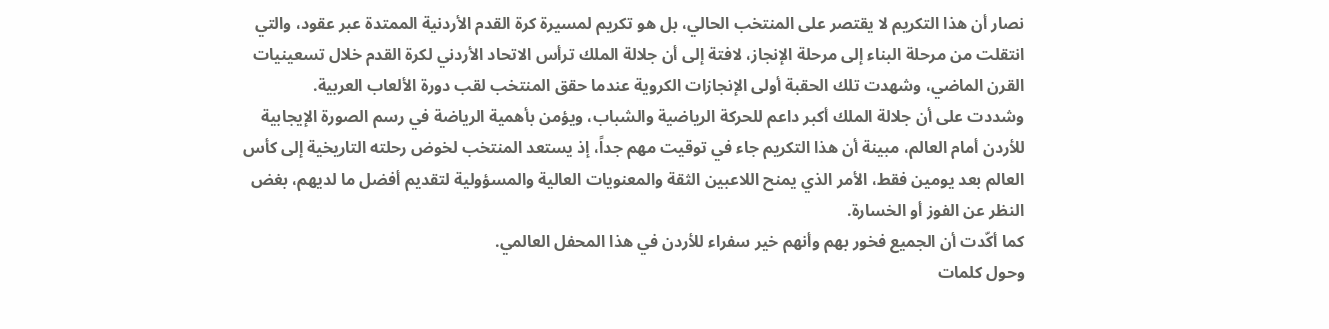نصار أن هذا التكريم لا يقتصر على المنتخب الحالي، بل هو تكريم لمسيرة كرة القدم الأردنية الممتدة عبر عقود، والتي انتقلت من مرحلة البناء إلى مرحلة الإنجاز، لافتة إلى أن جلالة الملك ترأس الاتحاد الأردني لكرة القدم خلال تسعينيات القرن الماضي، وشهدت تلك الحقبة أولى الإنجازات الكروية عندما حقق المنتخب لقب دورة الألعاب العربية.
وشددت على أن جلالة الملك أكبر داعم للحركة الرياضية والشباب، ويؤمن بأهمية الرياضة في رسم الصورة الإيجابية للأردن أمام العالم، مبينة أن هذا التكريم جاء في توقيت مهم جداً، إذ يستعد المنتخب لخوض رحلته التاريخية إلى كأس العالم بعد يومين فقط، الأمر الذي يمنح اللاعبين الثقة والمعنويات العالية والمسؤولية لتقديم أفضل ما لديهم، بغض النظر عن الفوز أو الخسارة.
كما أكّدت أن الجميع فخور بهم وأنهم خير سفراء للأردن في هذا المحفل العالمي.
وحول كلمات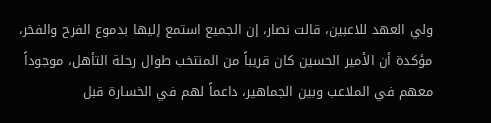ولي العهد للاعبين، قالت نصار، إن الجميع استمع إليها بدموع الفرح والفخر، مؤكدة أن الأمير الحسين كان قريباً من المنتخب طوال رحلة التأهل، موجوداً معهم في الملاعب وبين الجماهير، داعماً لهم في الخسارة قبل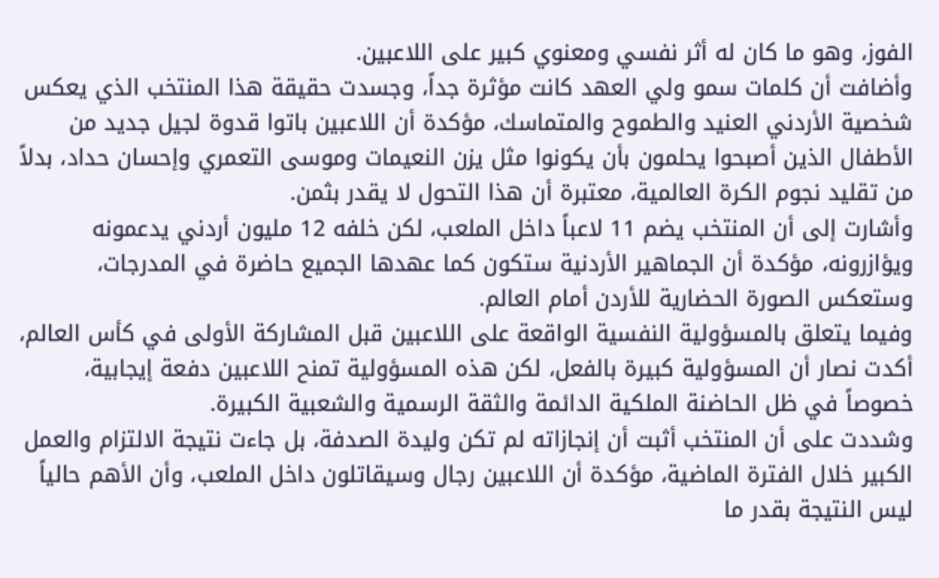الفوز، وهو ما كان له أثر نفسي ومعنوي كبير على اللاعبين.
وأضافت أن كلمات سمو ولي العهد كانت مؤثرة جداً، وجسدت حقيقة هذا المنتخب الذي يعكس شخصية الأردني العنيد والطموح والمتماسك، مؤكدة أن اللاعبين باتوا قدوة لجيل جديد من الأطفال الذين أصبحوا يحلمون بأن يكونوا مثل يزن النعيمات وموسى التعمري وإحسان حداد، بدلاً من تقليد نجوم الكرة العالمية، معتبرة أن هذا التحول لا يقدر بثمن.
وأشارت إلى أن المنتخب يضم 11 لاعباً داخل الملعب، لكن خلفه 12 مليون أردني يدعمونه ويؤازرونه، مؤكدة أن الجماهير الأردنية ستكون كما عهدها الجميع حاضرة في المدرجات، وستعكس الصورة الحضارية للأردن أمام العالم.
وفيما يتعلق بالمسؤولية النفسية الواقعة على اللاعبين قبل المشاركة الأولى في كأس العالم، أكدت نصار أن المسؤولية كبيرة بالفعل، لكن هذه المسؤولية تمنح اللاعبين دفعة إيجابية، خصوصاً في ظل الحاضنة الملكية الدائمة والثقة الرسمية والشعبية الكبيرة.
وشددت على أن المنتخب أثبت أن إنجازاته لم تكن وليدة الصدفة، بل جاءت نتيجة الالتزام والعمل الكبير خلال الفترة الماضية، مؤكدة أن اللاعبين رجال وسيقاتلون داخل الملعب، وأن الأهم حالياً ليس النتيجة بقدر ما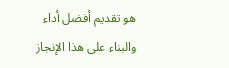هو تقديم أفضل أداء والبناء على هذا الإنجاز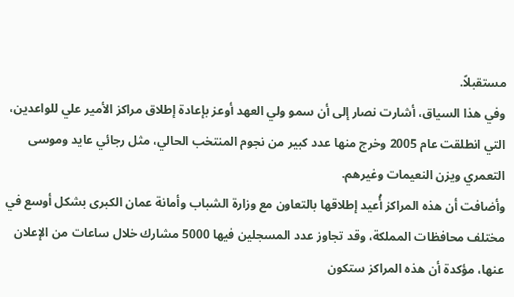مستقبلاً.
وفي هذا السياق، أشارت نصار إلى أن سمو ولي العهد أوعز بإعادة إطلاق مراكز الأمير علي للواعدين، التي انطلقت عام 2005 وخرج منها عدد كبير من نجوم المنتخب الحالي، مثل رجائي عايد وموسى التعمري ويزن النعيمات وغيرهم.
وأضافت أن هذه المراكز أُعيد إطلاقها بالتعاون مع وزارة الشباب وأمانة عمان الكبرى بشكل أوسع في مختلف محافظات المملكة، وقد تجاوز عدد المسجلين فيها 5000 مشارك خلال ساعات من الإعلان عنها، مؤكدة أن هذه المراكز ستكون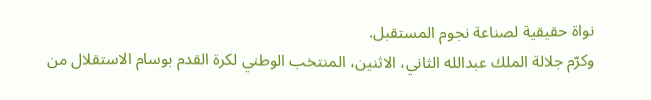نواة حقيقية لصناعة نجوم المستقبل.
وكرّم جلالة الملك عبدالله الثاني، الاثنين، المنتخب الوطني لكرة القدم بوسام الاستقلال من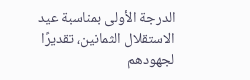الدرجة الأولى بمناسبة عيد الاستقلال الثمانين، تقديرًا لجهودهم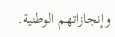وإنجازاتهم الوطنية.